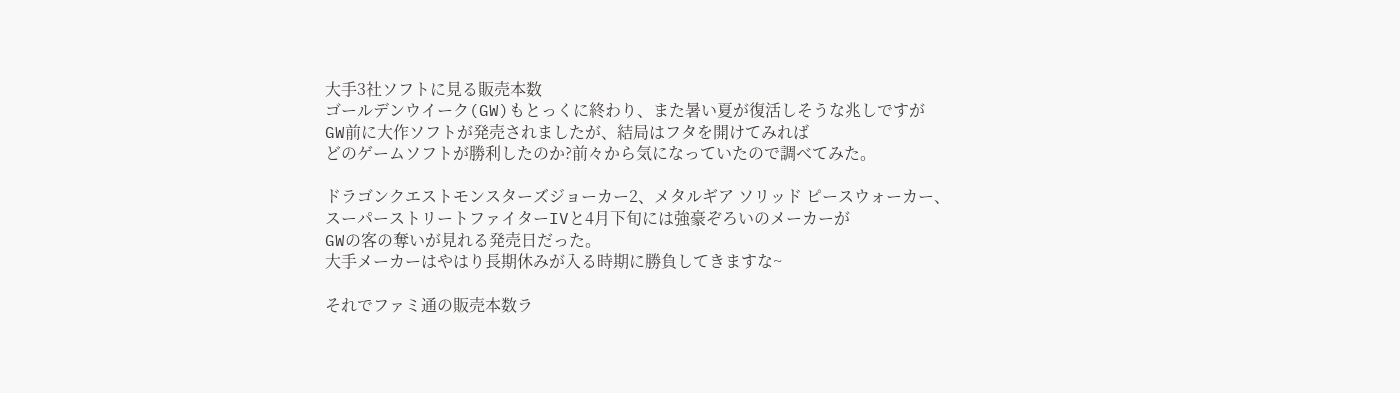大手3社ソフトに見る販売本数
ゴールデンウイーク(GW)もとっくに終わり、また暑い夏が復活しそうな兆しですが
GW前に大作ソフトが発売されましたが、結局はフタを開けてみれば
どのゲームソフトが勝利したのか?前々から気になっていたので調べてみた。

ドラゴンクエストモンスターズジョーカー2、メタルギア ソリッド ピースウォーカー、
スーパーストリートファイターIVと4月下旬には強豪ぞろいのメーカーが
GWの客の奪いが見れる発売日だった。
大手メーカーはやはり長期休みが入る時期に勝負してきますな~

それでファミ通の販売本数ラ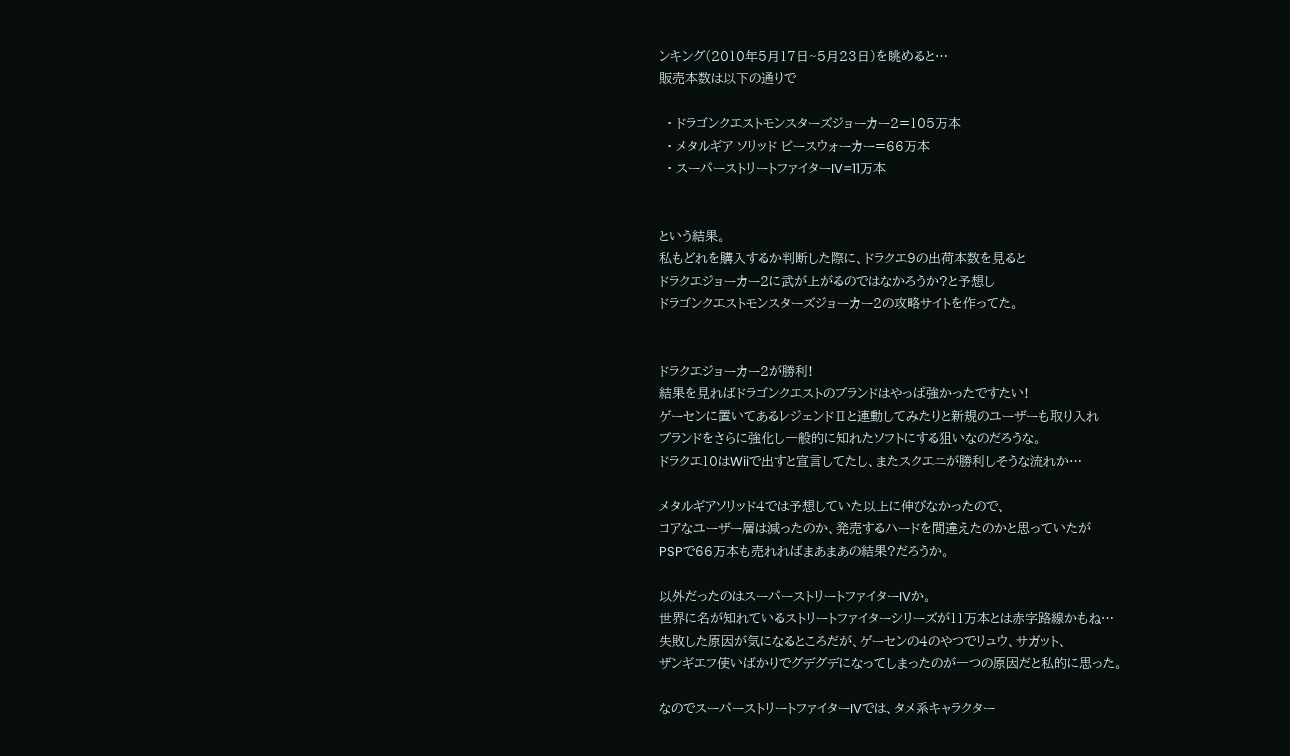ンキング(2010年5月17日~5月23日)を眺めると…
販売本数は以下の通りで

  • ドラゴンクエストモンスターズジョーカー2=105万本
  • メタルギア ソリッド ピースウォーカー=66万本
  • スーパーストリートファイターIV=11万本


という結果。
私もどれを購入するか判断した際に、ドラクエ9の出荷本数を見ると
ドラクエジョーカー2に武が上がるのではなかろうか?と予想し
ドラゴンクエストモンスターズジョーカー2の攻略サイトを作ってた。


ドラクエジョーカー2が勝利!
結果を見ればドラゴンクエストのブランドはやっぱ強かったですたい!
ゲーセンに置いてあるレジェンドⅡと連動してみたりと新規のユーザーも取り入れ
ブランドをさらに強化し一般的に知れたソフトにする狙いなのだろうな。
ドラクエ10はWiiで出すと宣言してたし、またスクエニが勝利しそうな流れか…

メタルギアソリッド4では予想していた以上に伸びなかったので、
コアなユーザー層は減ったのか、発売するハードを間違えたのかと思っていたが
PSPで66万本も売れればまあまあの結果?だろうか。

以外だったのはスーパーストリートファイターIVか。
世界に名が知れているストリートファイターシリーズが11万本とは赤字路線かもね…
失敗した原因が気になるところだが、ゲーセンの4のやつでリュウ、サガット、
ザンギエフ使いばかりでグデグデになってしまったのが一つの原因だと私的に思った。

なのでスーパーストリートファイターIVでは、タメ系キャラクター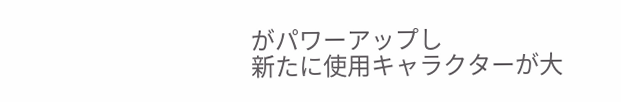がパワーアップし
新たに使用キャラクターが大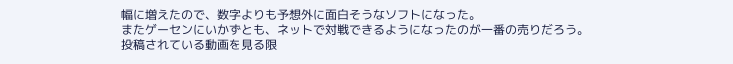幅に増えたので、数字よりも予想外に面白そうなソフトになった。
またゲーセンにいかずとも、ネットで対戦できるようになったのが一番の売りだろう。
投稿されている動画を見る限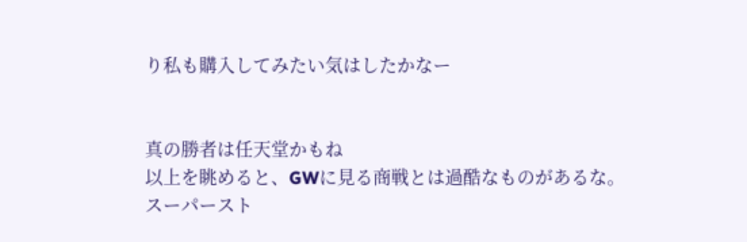り私も購入してみたい気はしたかなー


真の勝者は任天堂かもね
以上を眺めると、GWに見る商戦とは過酷なものがあるな。
スーパースト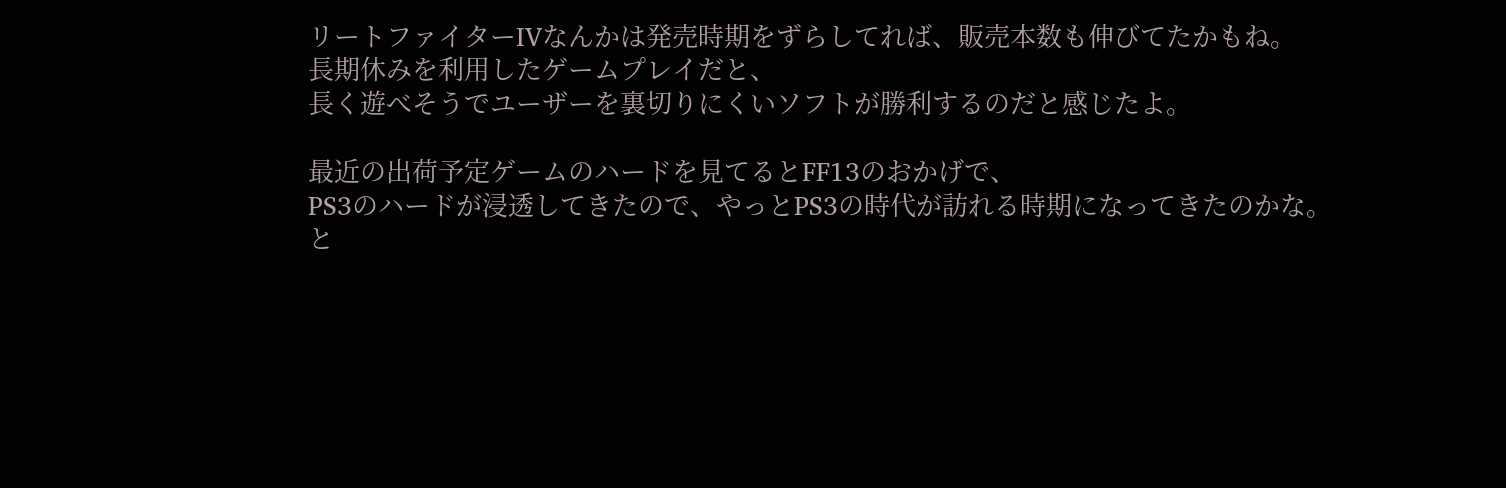リートファイターIVなんかは発売時期をずらしてれば、販売本数も伸びてたかもね。
長期休みを利用したゲームプレイだと、
長く遊べそうでユーザーを裏切りにくいソフトが勝利するのだと感じたよ。

最近の出荷予定ゲームのハードを見てるとFF13のおかげで、
PS3のハードが浸透してきたので、やっとPS3の時代が訪れる時期になってきたのかな。
と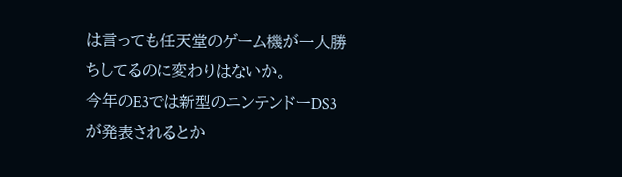は言っても任天堂のゲーム機が一人勝ちしてるのに変わりはないか。
今年のE3では新型のニンテンドーDS3が発表されるとか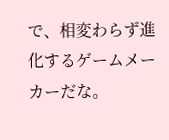で、相変わらず進化するゲームメーカーだな。